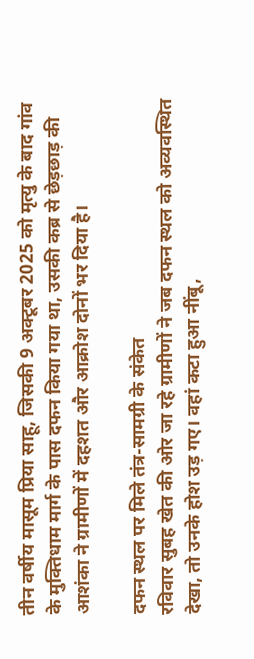तीन वर्षीय मासूम प्रिया साहू, जिसकी 9 अक्टूबर 2025 को मृत्यु के बाद गांव के मुक्तिधाम मार्ग के पास दफन किया गया था, उसकी कब्र से छेड़छाड़ की आशंका ने ग्रामीणों में दहशत और आक्रोश दोनों भर दिया है।

दफन स्थल पर मिले तंत्र-सामग्री के संकेत
रविवार सुबह खेत की ओर जा रहे ग्रामीणों ने जब दफन स्थल को अव्यवस्थित देखा, तो उनके होश उड़ गए। वहां कटा हुआ नींबू,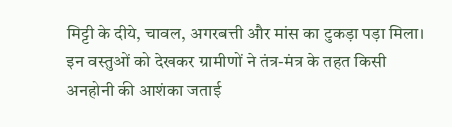मिट्टी के दीये, चावल, अगरबत्ती और मांस का टुकड़ा पड़ा मिला। इन वस्तुओं को देखकर ग्रामीणों ने तंत्र-मंत्र के तहत किसी अनहोनी की आशंका जताई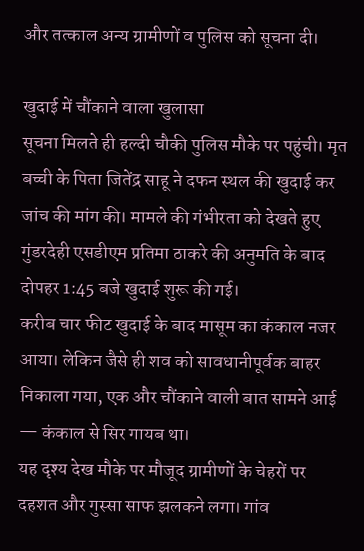और तत्काल अन्य ग्रामीणों व पुलिस को सूचना दी।

खुदाई में चौंकाने वाला खुलासा
सूचना मिलते ही हल्दी चौकी पुलिस मौके पर पहुंची। मृत बच्ची के पिता जितेंद्र साहू ने दफन स्थल की खुदाई कर जांच की मांग की। मामले की गंभीरता को देखते हुए गुंडरदेही एसडीएम प्रतिमा ठाकरे की अनुमति के बाद दोपहर 1:45 बजे खुदाई शुरू की गई।
करीब चार फीट खुदाई के बाद मासूम का कंकाल नजर आया। लेकिन जैसे ही शव को सावधानीपूर्वक बाहर निकाला गया, एक और चौंकाने वाली बात सामने आई — कंकाल से सिर गायब था।
यह दृश्य देख मौके पर मौजूद ग्रामीणों के चेहरों पर दहशत और गुस्सा साफ झलकने लगा। गांव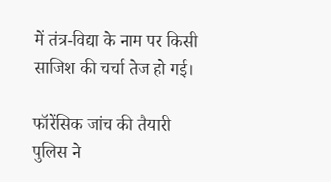में तंत्र-विद्या के नाम पर किसी साजिश की चर्चा तेज हो गई।

फॉरेंसिक जांच की तैयारी
पुलिस ने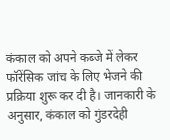कंकाल को अपने कब्जे में लेकर फॉरेंसिक जांच के लिए भेजने की प्रक्रिया शुरू कर दी है। जानकारी के अनुसार, कंकाल को गुंडरदेही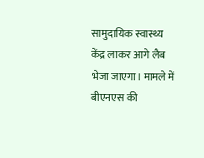सामुदायिक स्वास्थ्य केंद्र लाकर आगे लैब भेजा जाएगा। मामले में बीएनएस की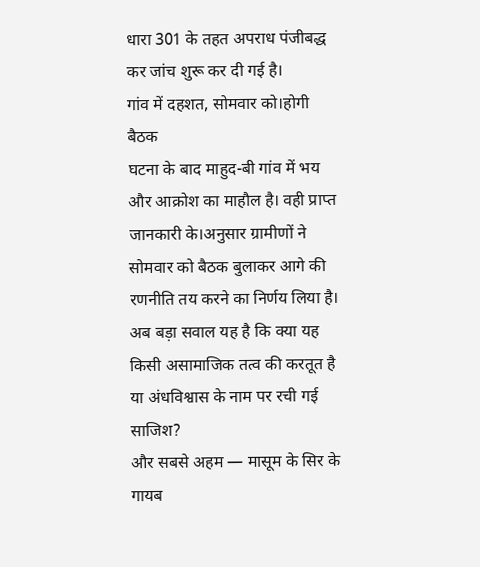धारा 301 के तहत अपराध पंजीबद्ध कर जांच शुरू कर दी गई है।
गांव में दहशत, सोमवार को।होगी बैठक
घटना के बाद माहुद-बी गांव में भय और आक्रोश का माहौल है। वही प्राप्त जानकारी के।अनुसार ग्रामीणों ने सोमवार को बैठक बुलाकर आगे की रणनीति तय करने का निर्णय लिया है।
अब बड़ा सवाल यह है कि क्या यह किसी असामाजिक तत्व की करतूत है या अंधविश्वास के नाम पर रची गई साजिश?
और सबसे अहम — मासूम के सिर के गायब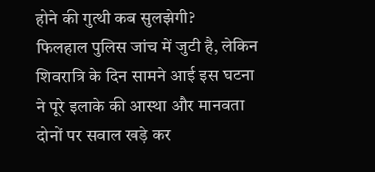होने की गुत्थी कब सुलझेगी?
फिलहाल पुलिस जांच में जुटी है, लेकिन शिवरात्रि के दिन सामने आई इस घटना ने पूरे इलाके की आस्था और मानवता दोनों पर सवाल खड़े कर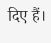दिए हैं।